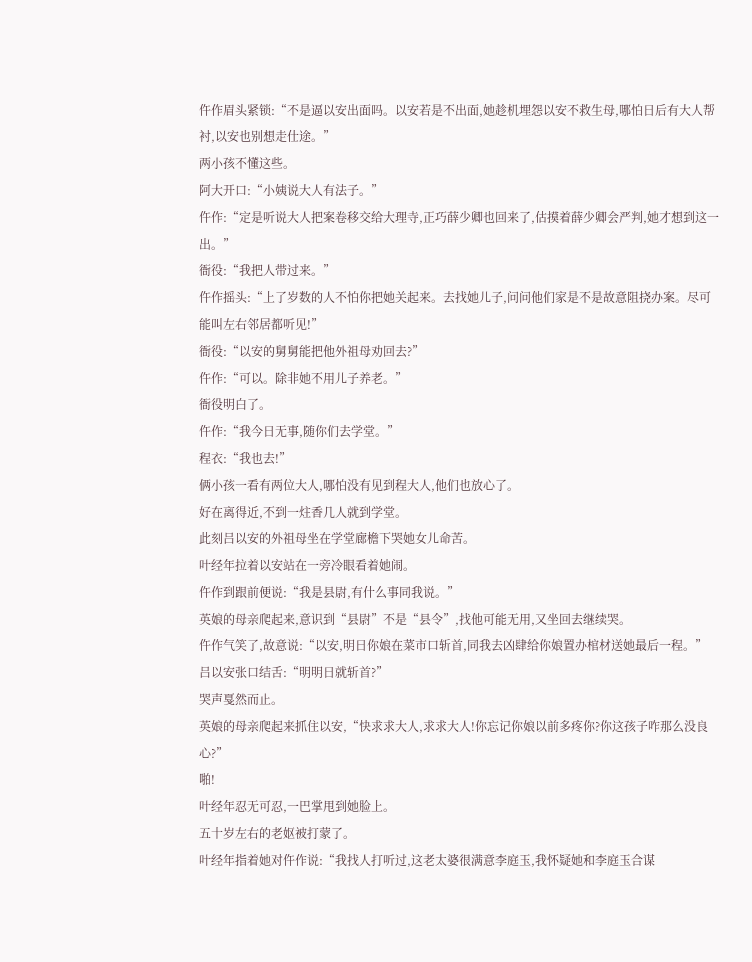仵作眉头紧锁:“不是逼以安出面吗。以安若是不出面,她趁机埋怨以安不救生母,哪怕日后有大人帮衬,以安也别想走仕途。”
两小孩不懂这些。
阿大开口:“小姨说大人有法子。”
仵作:“定是听说大人把案卷移交给大理寺,正巧薛少卿也回来了,估摸着薛少卿会严判,她才想到这一出。”
衙役:“我把人带过来。”
仵作摇头:“上了岁数的人不怕你把她关起来。去找她儿子,问问他们家是不是故意阻挠办案。尽可能叫左右邻居都听见!”
衙役:“以安的舅舅能把他外祖母劝回去?”
仵作:“可以。除非她不用儿子养老。”
衙役明白了。
仵作:“我今日无事,随你们去学堂。”
程衣:“我也去!”
俩小孩一看有两位大人,哪怕没有见到程大人,他们也放心了。
好在离得近,不到一炷香几人就到学堂。
此刻吕以安的外祖母坐在学堂廊檐下哭她女儿命苦。
叶经年拉着以安站在一旁冷眼看着她闹。
仵作到跟前便说:“我是县尉,有什么事同我说。”
英娘的母亲爬起来,意识到“县尉”不是“县令”,找他可能无用,又坐回去继续哭。
仵作气笑了,故意说:“以安,明日你娘在菜市口斩首,同我去凶肆给你娘置办棺材送她最后一程。”
吕以安张口结舌:“明明日就斩首?”
哭声戛然而止。
英娘的母亲爬起来抓住以安,“快求求大人,求求大人!你忘记你娘以前多疼你?你这孩子咋那么没良心?”
啪!
叶经年忍无可忍,一巴掌甩到她脸上。
五十岁左右的老妪被打蒙了。
叶经年指着她对仵作说:“我找人打听过,这老太婆很满意李庭玉,我怀疑她和李庭玉合谋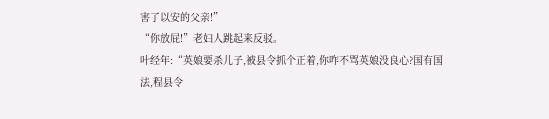害了以安的父亲!”
“你放屁!”老妇人跳起来反驳。
叶经年:“英娘要杀儿子,被县令抓个正着,你咋不骂英娘没良心?国有国法,程县令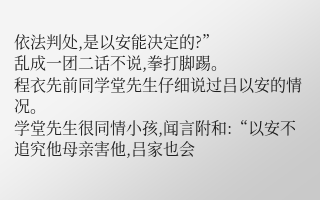依法判处,是以安能决定的?”
乱成一团二话不说,拳打脚踢。
程衣先前同学堂先生仔细说过吕以安的情况。
学堂先生很同情小孩,闻言附和:“以安不追究他母亲害他,吕家也会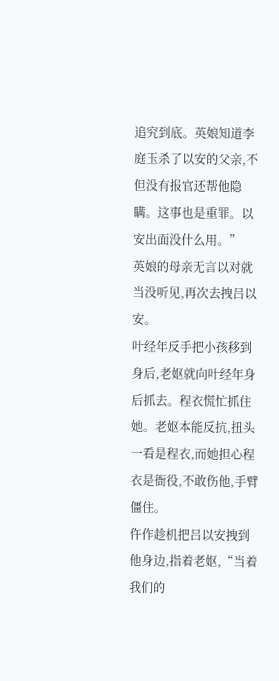追究到底。英娘知道李庭玉杀了以安的父亲,不但没有报官还帮他隐瞒。这事也是重罪。以安出面没什么用。”
英娘的母亲无言以对就当没听见,再次去拽吕以安。
叶经年反手把小孩移到身后,老妪就向叶经年身后抓去。程衣慌忙抓住她。老妪本能反抗,扭头一看是程衣,而她担心程衣是衙役,不敢伤他,手臂僵住。
仵作趁机把吕以安拽到他身边,指着老妪,“当着我们的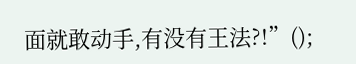面就敢动手,有没有王法?!”();